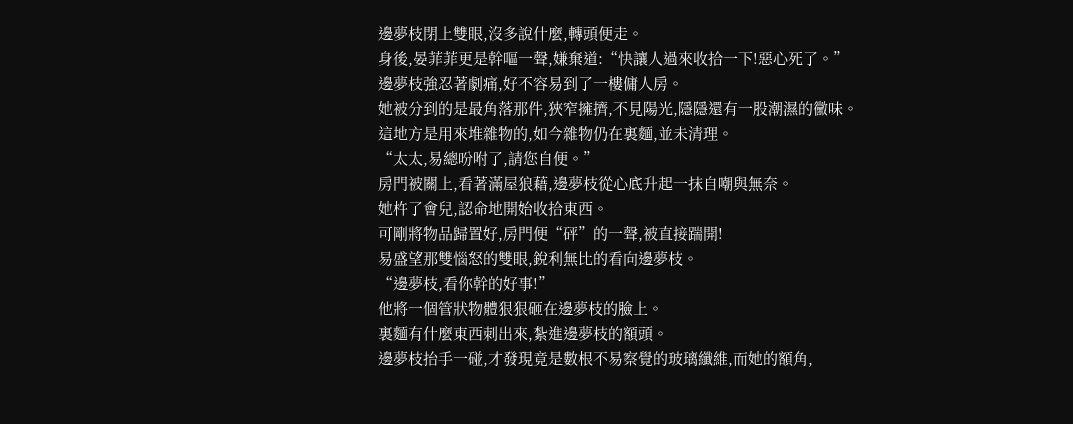邊夢枝閉上雙眼,沒多說什麼,轉頭便走。
身後,晏菲菲更是幹嘔一聲,嫌棄道:“快讓人過來收拾一下!惡心死了。”
邊夢枝強忍著劇痛,好不容易到了一樓傭人房。
她被分到的是最角落那件,狹窄擁擠,不見陽光,隱隱還有一股潮濕的黴味。
這地方是用來堆雜物的,如今雜物仍在裏麵,並未清理。
“太太,易總吩咐了,請您自便。”
房門被關上,看著滿屋狼藉,邊夢枝從心底升起一抹自嘲與無奈。
她杵了會兒,認命地開始收拾東西。
可剛將物品歸置好,房門便“砰”的一聲,被直接踹開!
易盛望那雙惱怒的雙眼,銳利無比的看向邊夢枝。
“邊夢枝,看你幹的好事!”
他將一個管狀物體狠狠砸在邊夢枝的臉上。
裏麵有什麼東西刺出來,紮進邊夢枝的額頭。
邊夢枝抬手一碰,才發現竟是數根不易察覺的玻璃纖維,而她的額角,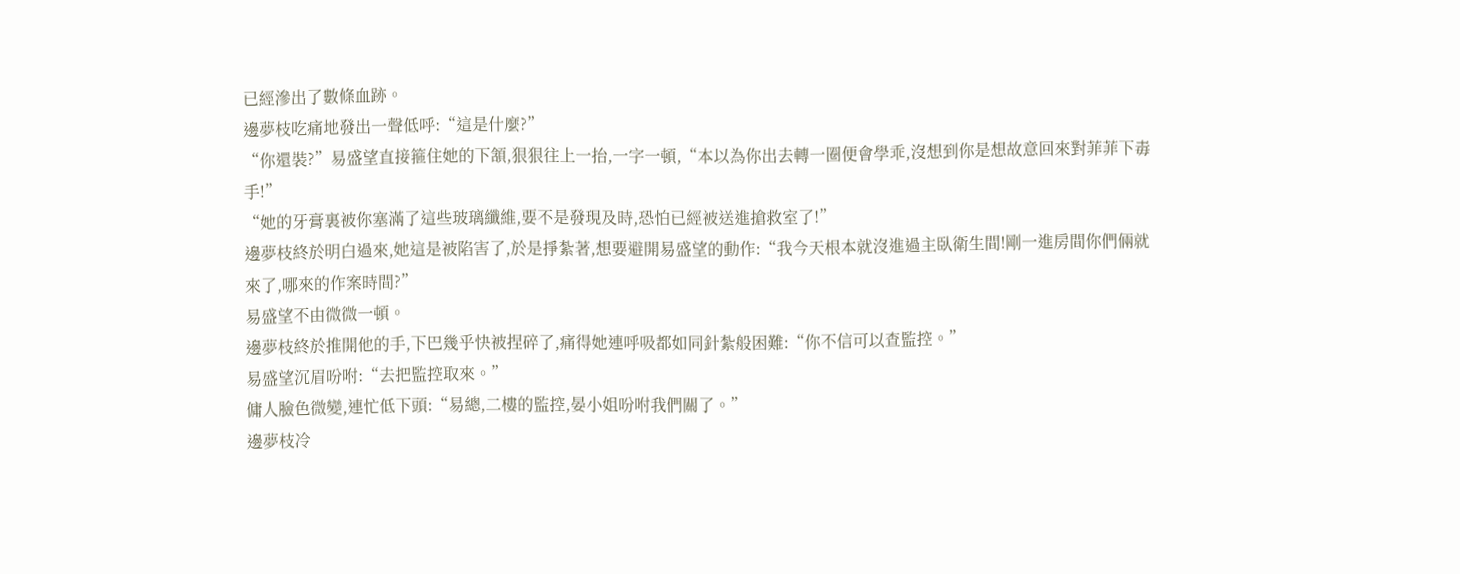已經滲出了數條血跡。
邊夢枝吃痛地發出一聲低呼:“這是什麼?”
“你還裝?”易盛望直接箍住她的下頷,狠狠往上一抬,一字一頓,“本以為你出去轉一圈便會學乖,沒想到你是想故意回來對菲菲下毒手!”
“她的牙膏裏被你塞滿了這些玻璃纖維,要不是發現及時,恐怕已經被送進搶救室了!”
邊夢枝終於明白過來,她這是被陷害了,於是掙紮著,想要避開易盛望的動作:“我今天根本就沒進過主臥衛生間!剛一進房間你們倆就來了,哪來的作案時間?”
易盛望不由微微一頓。
邊夢枝終於推開他的手,下巴幾乎快被捏碎了,痛得她連呼吸都如同針紮般困難:“你不信可以查監控。”
易盛望沉眉吩咐:“去把監控取來。”
傭人臉色微變,連忙低下頭:“易總,二樓的監控,晏小姐吩咐我們關了。”
邊夢枝冷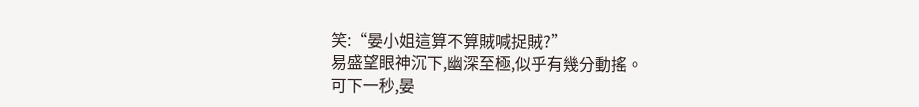笑:“晏小姐這算不算賊喊捉賊?”
易盛望眼神沉下,幽深至極,似乎有幾分動搖。
可下一秒,晏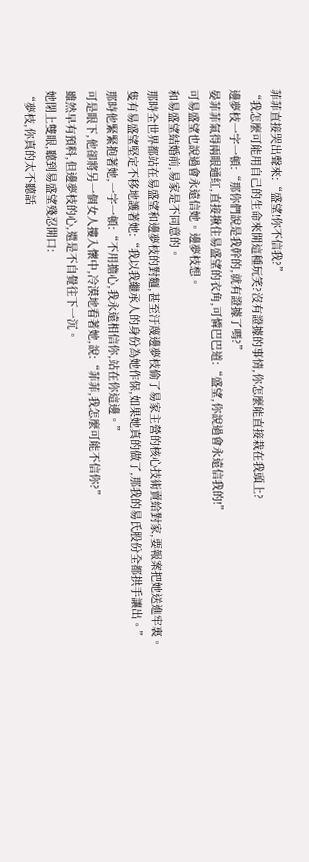菲菲直接哭出聲來:“盛望!你不信我?”
“我怎麼可能用自己的生命來開這種玩笑?沒有證據的事情,你怎麼能直接栽在我頭上?
邊夢枝一字一頓:“那你們說是我幹的,就有證據了嗎?”
晏菲菲氣得兩眼通紅,直接揪住易盛望的衣角,可憐巴巴道:“盛望,你說過會永遠信我的!”
可易盛望也說過會永遠信她。邊夢枝想。
和易盛望結婚前,易家是不同意的。
那時全世界都站在易盛望和邊夢枝的對麵,甚至汙蔑邊夢枝偷了易家主營的核心技術賣給對家,要報案把她送進牢裏。
隻有易盛望堅定不移地護著她:“我以我繼承人的身份為她作保,如果她真的做了,那我的易氏股份全都拱手讓出。”
那時他緊緊抱著她,一字一頓:“不用擔心,我永遠相信你,站在你這邊。”
可是眼下,他卻將另一個女人摟入懷中,冷漠地看著她,說:“菲菲,我怎麼可能不信你?”
雖然早有預料,但邊夢枝的心,還是不自覺往下一沉。
她閉上雙眼,聽到易盛望殘忍開口:
“夢枝,你真的太不聽話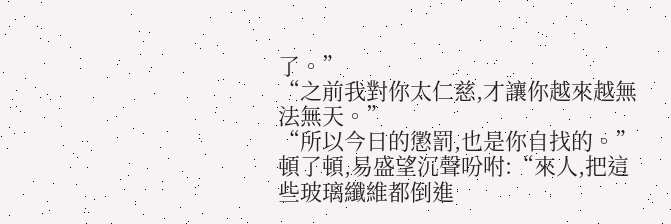了。”
“之前我對你太仁慈,才讓你越來越無法無天。”
“所以今日的懲罰,也是你自找的。”
頓了頓,易盛望沉聲吩咐:“來人,把這些玻璃纖維都倒進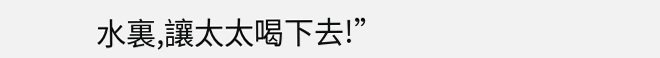水裏,讓太太喝下去!”